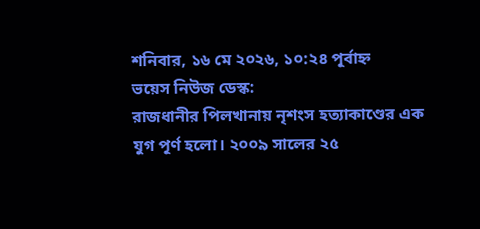শনিবার, ১৬ মে ২০২৬, ১০:২৪ পূর্বাহ্ন
ভয়েস নিউজ ডেস্ক:
রাজধানীর পিলখানায় নৃশংস হত্যাকাণ্ডের এক যুগ পূর্ণ হলো। ২০০৯ সালের ২৫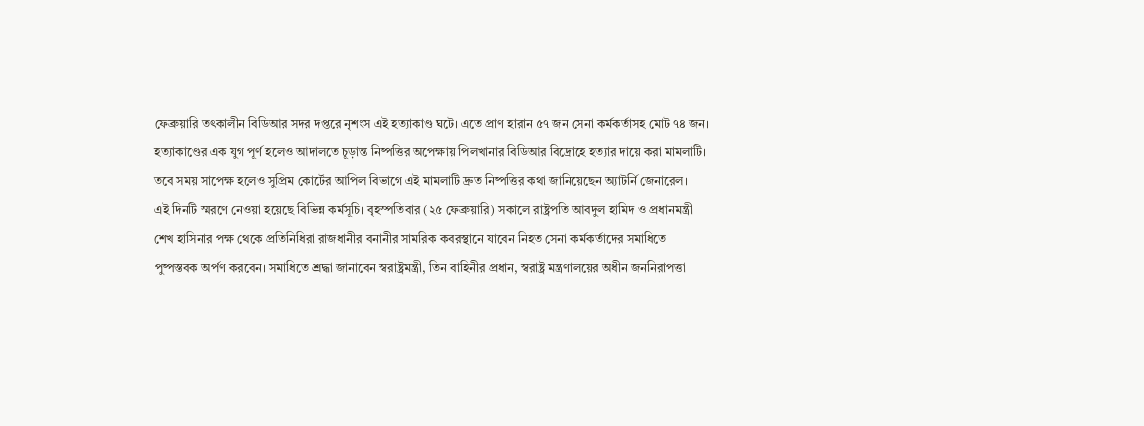ফেব্রুয়ারি তৎকালীন বিডিআর সদর দপ্তরে নৃশংস এই হত্যাকাণ্ড ঘটে। এতে প্রাণ হারান ৫৭ জন সেনা কর্মকর্তাসহ মোট ৭৪ জন।
হত্যাকাণ্ডের এক যুগ পূর্ণ হলেও আদালতে চূড়ান্ত নিষ্পত্তির অপেক্ষায় পিলখানার বিডিআর বিদ্রোহে হত্যার দায়ে করা মামলাটি। তবে সময় সাপেক্ষ হলেও সুপ্রিম কোর্টের আপিল বিভাগে এই মামলাটি দ্রুত নিষ্পত্তির কথা জানিয়েছেন অ্যাটর্নি জেনারেল।
এই দিনটি স্মরণে নেওয়া হয়েছে বিভিন্ন কর্মসূচি। বৃহস্পতিবার (২৫ ফেব্রুয়ারি) সকালে রাষ্ট্রপতি আবদুল হামিদ ও প্রধানমন্ত্রী শেখ হাসিনার পক্ষ থেকে প্রতিনিধিরা রাজধানীর বনানীর সামরিক কবরস্থানে যাবেন নিহত সেনা কর্মকর্তাদের সমাধিতে পুষ্পস্তবক অর্পণ করবেন। সমাধিতে শ্রদ্ধা জানাবেন স্বরাষ্ট্রমন্ত্রী, তিন বাহিনীর প্রধান, স্বরাষ্ট্র মন্ত্রণালয়ের অধীন জননিরাপত্তা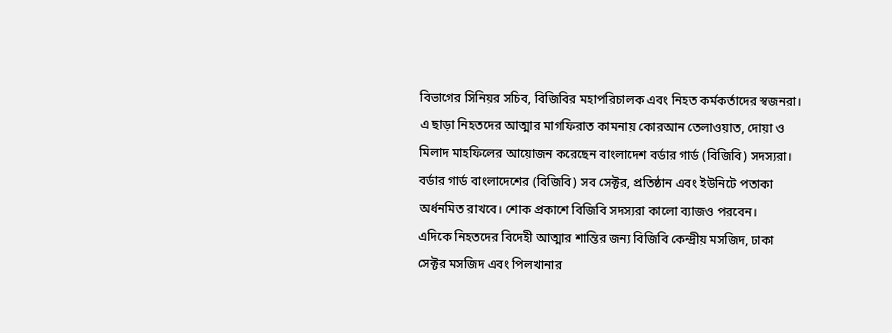বিভাগের সিনিয়র সচিব, বিজিবির মহাপরিচালক এবং নিহত কর্মকর্তাদের স্বজনরা।
এ ছাড়া নিহতদের আত্মার মাগফিরাত কামনায় কোরআন তেলাওয়াত, দোয়া ও মিলাদ মাহফিলের আয়োজন করেছেন বাংলাদেশ বর্ডার গার্ড (বিজিবি) সদস্যরা। বর্ডার গার্ড বাংলাদেশের (বিজিবি) সব সেক্টর, প্রতিষ্ঠান এবং ইউনিটে পতাকা অর্ধনমিত রাখবে। শোক প্রকাশে বিজিবি সদস্যরা কালো ব্যাজও পরবেন।
এদিকে নিহতদের বিদেহী আত্মার শান্তির জন্য বিজিবি কেন্দ্রীয় মসজিদ, ঢাকা সেক্টর মসজিদ এবং পিলখানার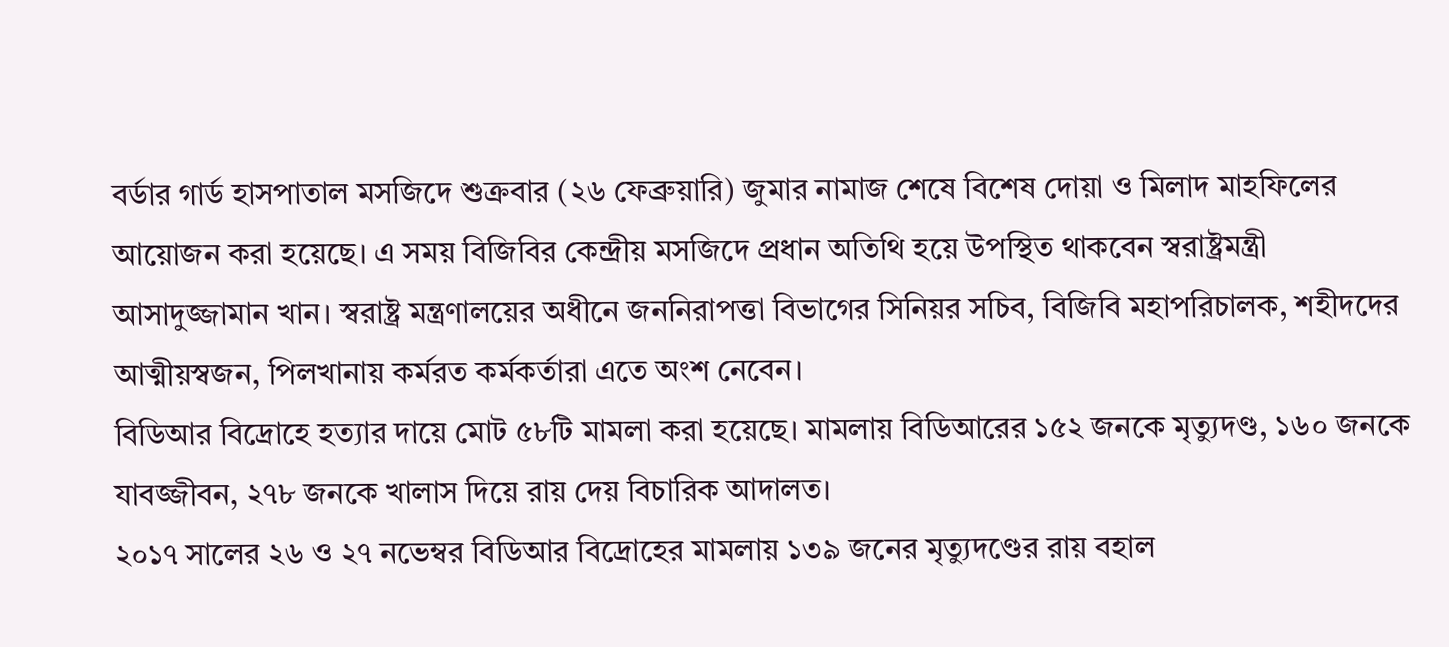বর্ডার গার্ড হাসপাতাল মসজিদে শুক্রবার (২৬ ফেব্রুয়ারি) জুমার নামাজ শেষে বিশেষ দোয়া ও মিলাদ মাহফিলের আয়োজন করা হয়েছে। এ সময় বিজিবির কেন্দ্রীয় মসজিদে প্রধান অতিথি হয়ে উপস্থিত থাকবেন স্বরাষ্ট্রমন্ত্রী আসাদুজ্জামান খান। স্বরাষ্ট্র মন্ত্রণালয়ের অধীনে জননিরাপত্তা বিভাগের সিনিয়র সচিব, বিজিবি মহাপরিচালক, শহীদদের আত্মীয়স্বজন, পিলখানায় কর্মরত কর্মকর্তারা এতে অংশ নেবেন।
বিডিআর বিদ্রোহে হত্যার দায়ে মোট ৫৮টি মামলা করা হয়েছে। মামলায় বিডিআরের ১৫২ জনকে মৃত্যুদণ্ড, ১৬০ জনকে যাবজ্জীবন, ২৭৮ জনকে খালাস দিয়ে রায় দেয় বিচারিক আদালত।
২০১৭ সালের ২৬ ও ২৭ নভেম্বর বিডিআর বিদ্রোহের মামলায় ১৩৯ জনের মৃত্যুদণ্ডের রায় বহাল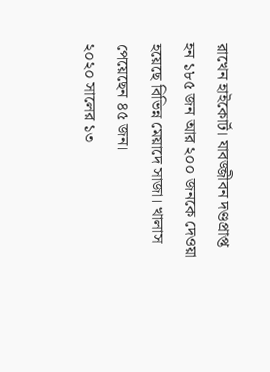রাখেন হাইকোর্ট। যাবজ্জীবন দণ্ডপ্রাপ্ত হন ১৮৫ জন আর ২০০ জনকে দেওয়া হয়েছে বিভিন্ন মেয়াদে সাজা। খালাস পেয়েছেন ৪৫ জন।
২০২০ সালের ১৩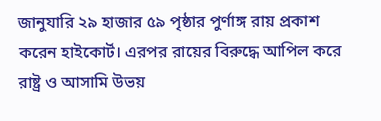জানুযারি ২৯ হাজার ৫৯ পৃষ্ঠার পুর্ণাঙ্গ রায় প্রকাশ করেন হাইকোর্ট। এরপর রায়ের বিরুদ্ধে আপিল করে রাষ্ট্র ও আসামি উভয়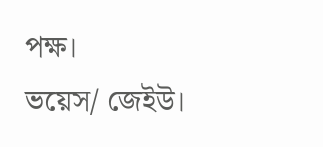পক্ষ।
ভয়েস/ জেইউ।